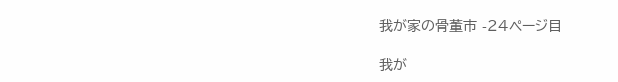我が家の骨董市 -24ページ目

我が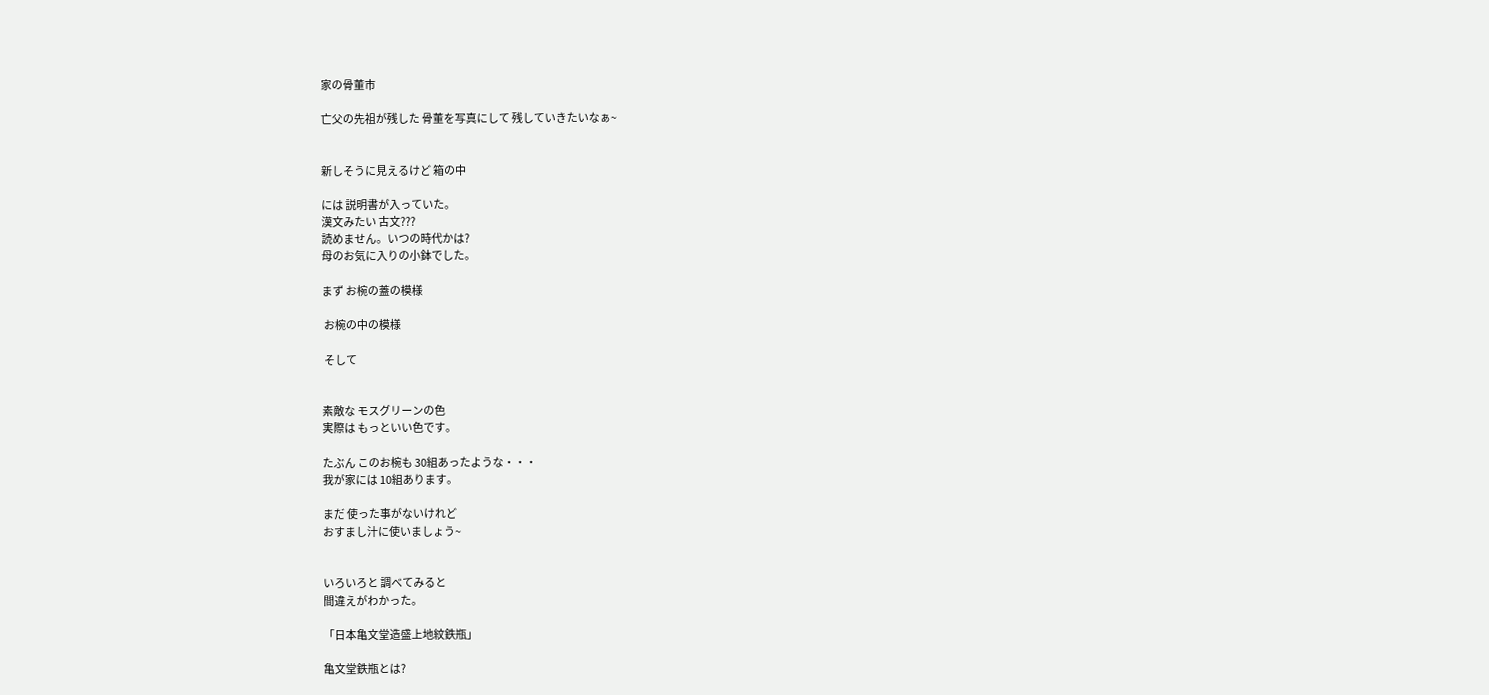家の骨董市

亡父の先祖が残した 骨董を写真にして 残していきたいなぁ~


新しそうに見えるけど 箱の中

には 説明書が入っていた。
漢文みたい 古文???
読めません。いつの時代かは?
母のお気に入りの小鉢でした。

まず お椀の蓋の模様

 お椀の中の模様

 そして


素敵な モスグリーンの色
実際は もっといい色です。

たぶん このお椀も 30組あったような・・・
我が家には 10組あります。

まだ 使った事がないけれど
おすまし汁に使いましょう~


いろいろと 調べてみると
間違えがわかった。

「日本亀文堂造盛上地紋鉄瓶」

亀文堂鉄瓶とは?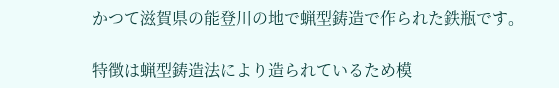かつて滋賀県の能登川の地で蝋型鋳造で作られた鉄瓶です。

特徴は蝋型鋳造法により造られているため模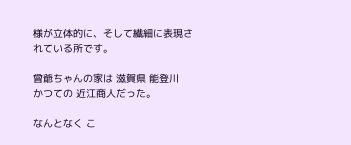様が立体的に、そして繊細に表現されている所です。

曾爺ちゃんの家は 滋賀県 能登川
かつての 近江商人だった。

なんとなく こ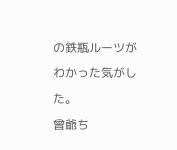の鉄瓶ルーツがわかった気がした。
曾爺ち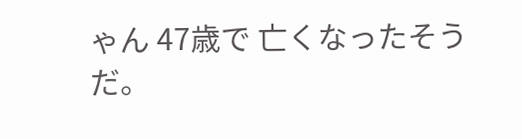ゃん 47歳で 亡くなったそうだ。